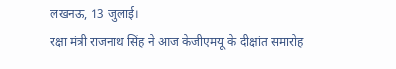लखनऊ, 13 जुलाई।
रक्षा मंत्री राजनाथ सिंह ने आज केजीएमयू के दीक्षांत समारोह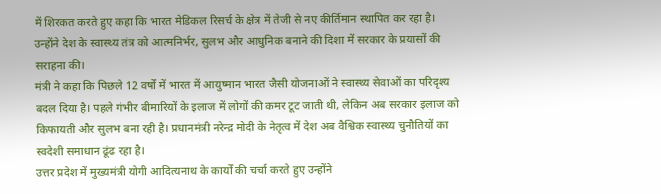में शिरकत करते हुए कहा कि भारत मेडिकल रिसर्च के क्षेत्र में तेजी से नए कीर्तिमान स्थापित कर रहा है। उन्होंने देश के स्वास्थ्य तंत्र को आत्मनिर्भर, सुलभ और आधुनिक बनाने की दिशा में सरकार के प्रयासों की सराहना की।
मंत्री ने कहा कि पिछले 12 वर्षों में भारत में आयुष्मान भारत जैसी योजनाओं ने स्वास्थ्य सेवाओं का परिदृश्य बदल दिया है। पहले गंभीर बीमारियों के इलाज में लोगों की कमर टूट जाती थी, लेकिन अब सरकार इलाज को किफायती और सुलभ बना रही है। प्रधानमंत्री नरेन्द्र मोदी के नेतृत्व में देश अब वैश्विक स्वास्थ्य चुनौतियों का स्वदेशी समाधान ढूंढ रहा है।
उत्तर प्रदेश में मुख्यमंत्री योगी आदित्यनाथ के कार्यों की चर्चा करते हुए उन्होंने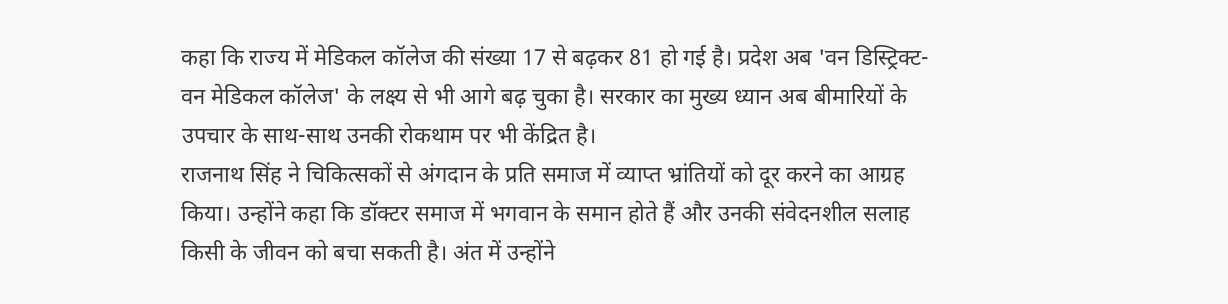कहा कि राज्य में मेडिकल कॉलेज की संख्या 17 से बढ़कर 81 हो गई है। प्रदेश अब 'वन डिस्ट्रिक्ट-वन मेडिकल कॉलेज' के लक्ष्य से भी आगे बढ़ चुका है। सरकार का मुख्य ध्यान अब बीमारियों के उपचार के साथ-साथ उनकी रोकथाम पर भी केंद्रित है।
राजनाथ सिंह ने चिकित्सकों से अंगदान के प्रति समाज में व्याप्त भ्रांतियों को दूर करने का आग्रह किया। उन्होंने कहा कि डॉक्टर समाज में भगवान के समान होते हैं और उनकी संवेदनशील सलाह किसी के जीवन को बचा सकती है। अंत में उन्होंने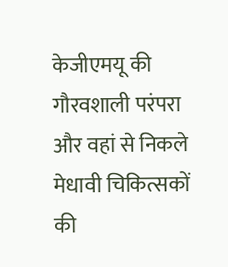केजीएमयू की गौरवशाली परंपरा और वहां से निकले मेधावी चिकित्सकों की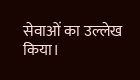सेवाओं का उल्लेख किया।